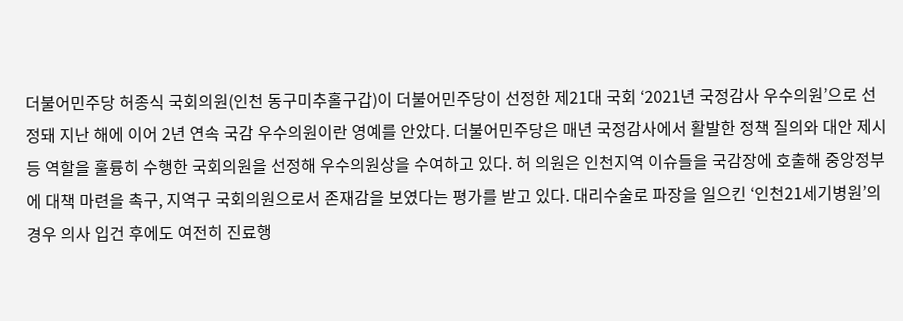더불어민주당 허종식 국회의원(인천 동구미추홀구갑)이 더불어민주당이 선정한 제21대 국회 ‘2021년 국정감사 우수의원’으로 선정돼 지난 해에 이어 2년 연속 국감 우수의원이란 영예를 안았다. 더불어민주당은 매년 국정감사에서 활발한 정책 질의와 대안 제시 등 역할을 훌륭히 수행한 국회의원을 선정해 우수의원상을 수여하고 있다. 허 의원은 인천지역 이슈들을 국감장에 호출해 중앙정부에 대책 마련을 촉구, 지역구 국회의원으로서 존재감을 보였다는 평가를 받고 있다. 대리수술로 파장을 일으킨 ‘인천21세기병원’의 경우 의사 입건 후에도 여전히 진료행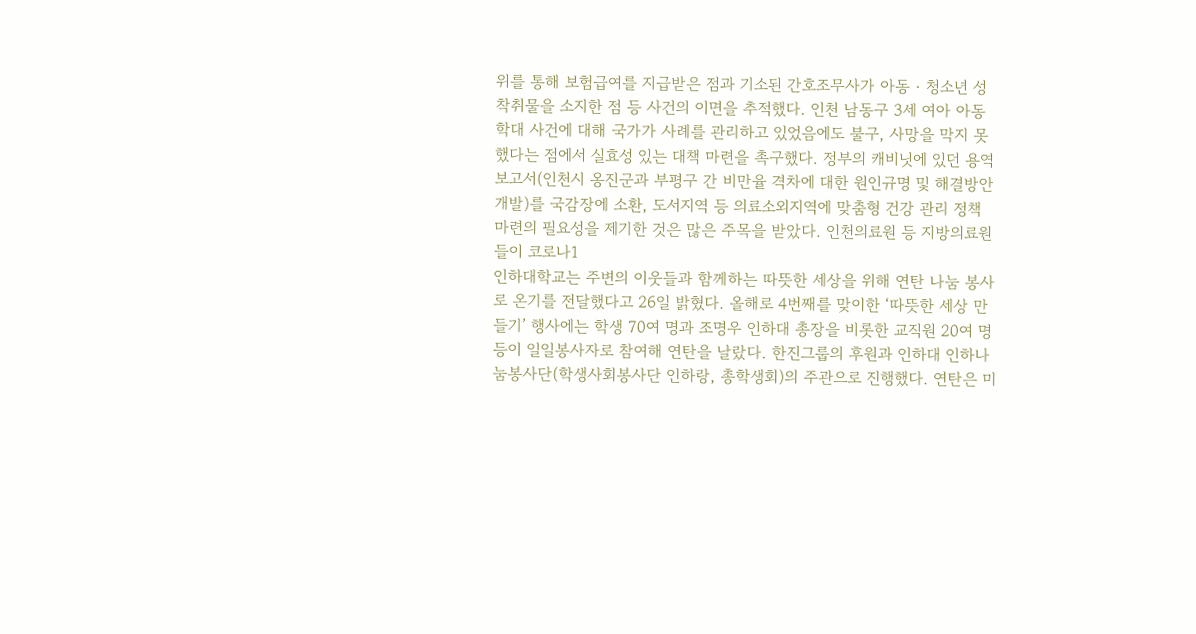위를 통해 보험급여를 지급받은 점과 기소된 간호조무사가 아동‧청소년 성 착취물을 소지한 점 등 사건의 이면을 추적했다. 인천 남동구 3세 여아 아동학대 사건에 대해 국가가 사례를 관리하고 있었음에도 불구, 사망을 막지 못했다는 점에서 실효성 있는 대책 마련을 촉구했다. 정부의 캐비닛에 있던 용역보고서(인천시 옹진군과 부평구 간 비만율 격차에 대한 원인규명 및 해결방안 개발)를 국감장에 소환, 도서지역 등 의료소외지역에 맞춤형 건강 관리 정책 마련의 필요성을 제기한 것은 많은 주목을 받았다. 인천의료원 등 지방의료원들이 코로나1
인하대학교는 주변의 이웃들과 함께하는 따뜻한 세상을 위해 연탄 나눔 봉사로 온기를 전달했다고 26일 밝혔다. 올해로 4번째를 맞이한 ‘따뜻한 세상 만들기’ 행사에는 학생 70여 명과 조명우 인하대 총장을 비롯한 교직원 20여 명 등이 일일봉사자로 참여해 연탄을 날랐다. 한진그룹의 후원과 인하대 인하나눔봉사단(학생사회봉사단 인하랑, 총학생회)의 주관으로 진행했다. 연탄은 미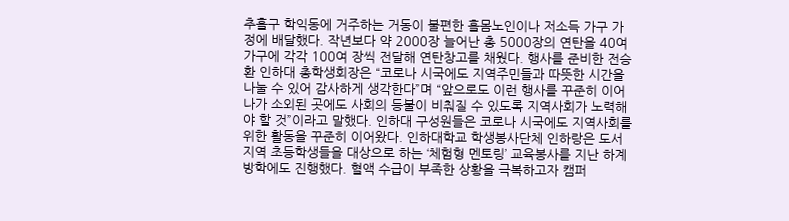추홀구 학익동에 거주하는 거동이 불편한 홀몸노인이나 저소득 가구 가정에 배달했다. 작년보다 약 2000장 늘어난 총 5000장의 연탄을 40여 가구에 각각 100여 장씩 전달해 연탄창고를 채웠다. 행사를 준비한 전승환 인하대 총학생회장은 “코로나 시국에도 지역주민들과 따뜻한 시간을 나눌 수 있어 감사하게 생각한다”며 “앞으로도 이런 행사를 꾸준히 이어나가 소외된 곳에도 사회의 등불이 비춰질 수 있도록 지역사회가 노력해야 할 것”이라고 말했다. 인하대 구성원들은 코로나 시국에도 지역사회를 위한 활동을 꾸준히 이어왔다. 인하대학교 학생봉사단체 인하랑은 도서 지역 초등학생들을 대상으로 하는 ‘체험형 멘토링’ 교육봉사를 지난 하계방학에도 진행했다. 혈액 수급이 부족한 상황을 극복하고자 캠퍼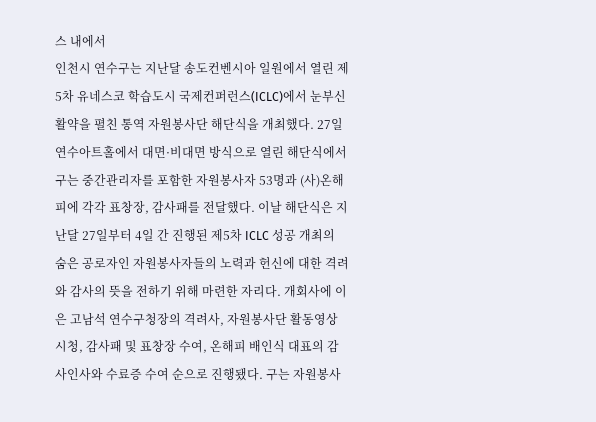스 내에서
인천시 연수구는 지난달 송도컨벤시아 일원에서 열린 제5차 유네스코 학습도시 국제컨퍼런스(ICLC)에서 눈부신 활약을 펼친 통역 자원봉사단 해단식을 개최했다. 27일 연수아트홀에서 대면·비대면 방식으로 열린 해단식에서 구는 중간관리자를 포함한 자원봉사자 53명과 (사)온해피에 각각 표창장, 감사패를 전달했다. 이날 해단식은 지난달 27일부터 4일 간 진행된 제5차 ICLC 성공 개최의 숨은 공로자인 자원봉사자들의 노력과 헌신에 대한 격려와 감사의 뜻을 전하기 위해 마련한 자리다. 개회사에 이은 고남석 연수구청장의 격려사, 자원봉사단 활동영상 시청, 감사패 및 표창장 수여, 온해피 배인식 대표의 감사인사와 수료증 수여 순으로 진행됐다. 구는 자원봉사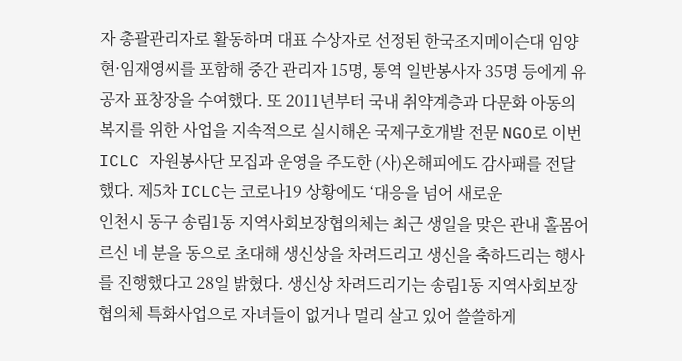자 총괄관리자로 활동하며 대표 수상자로 선정된 한국조지메이슨대 임양현·임재영씨를 포함해 중간 관리자 15명, 통역 일반봉사자 35명 등에게 유공자 표창장을 수여했다. 또 2011년부터 국내 취약계층과 다문화 아동의 복지를 위한 사업을 지속적으로 실시해온 국제구호개발 전문 NGO로 이번 ICLC 자원봉사단 모집과 운영을 주도한 (사)온해피에도 감사패를 전달했다. 제5차 ICLC는 코로나19 상황에도 ‘대응을 넘어 새로운
인천시 동구 송림1동 지역사회보장협의체는 최근 생일을 맞은 관내 홀몸어르신 네 분을 동으로 초대해 생신상을 차려드리고 생신을 축하드리는 행사를 진행했다고 28일 밝혔다. 생신상 차려드리기는 송림1동 지역사회보장협의체 특화사업으로 자녀들이 없거나 멀리 살고 있어 쓸쓸하게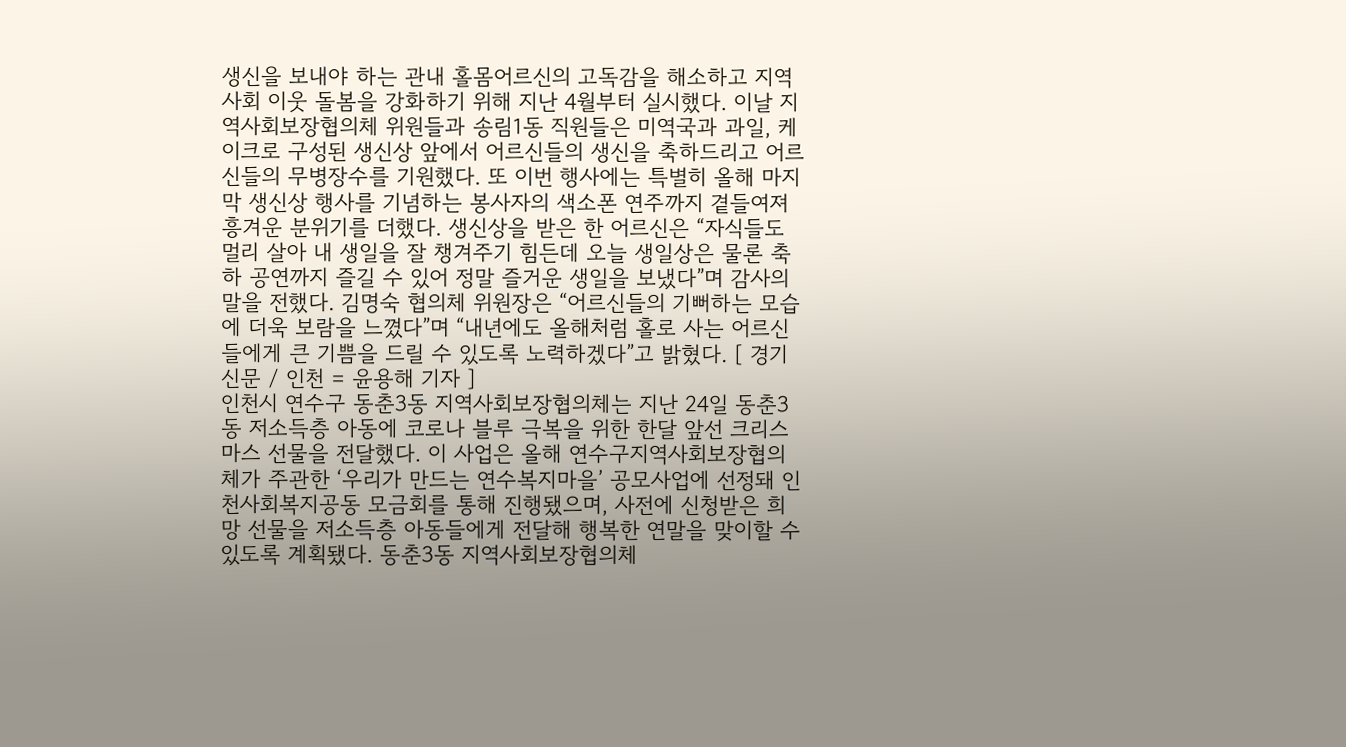생신을 보내야 하는 관내 홀몸어르신의 고독감을 해소하고 지역사회 이웃 돌봄을 강화하기 위해 지난 4월부터 실시했다. 이날 지역사회보장협의체 위원들과 송림1동 직원들은 미역국과 과일, 케이크로 구성된 생신상 앞에서 어르신들의 생신을 축하드리고 어르신들의 무병장수를 기원했다. 또 이번 행사에는 특별히 올해 마지막 생신상 행사를 기념하는 봉사자의 색소폰 연주까지 곁들여져 흥겨운 분위기를 더했다. 생신상을 받은 한 어르신은 “자식들도 멀리 살아 내 생일을 잘 챙겨주기 힘든데 오늘 생일상은 물론 축하 공연까지 즐길 수 있어 정말 즐거운 생일을 보냈다”며 감사의 말을 전했다. 김명숙 협의체 위원장은 “어르신들의 기뻐하는 모습에 더욱 보람을 느꼈다”며 “내년에도 올해처럼 홀로 사는 어르신들에게 큰 기쁨을 드릴 수 있도록 노력하겠다”고 밝혔다. [ 경기신문 / 인천 = 윤용해 기자 ]
인천시 연수구 동춘3동 지역사회보장협의체는 지난 24일 동춘3동 저소득층 아동에 코로나 블루 극복을 위한 한달 앞선 크리스마스 선물을 전달했다. 이 사업은 올해 연수구지역사회보장협의체가 주관한 ‘우리가 만드는 연수복지마을’ 공모사업에 선정돼 인천사회복지공동 모금회를 통해 진행됐으며, 사전에 신청받은 희망 선물을 저소득층 아동들에게 전달해 행복한 연말을 맞이할 수 있도록 계획됐다. 동춘3동 지역사회보장협의체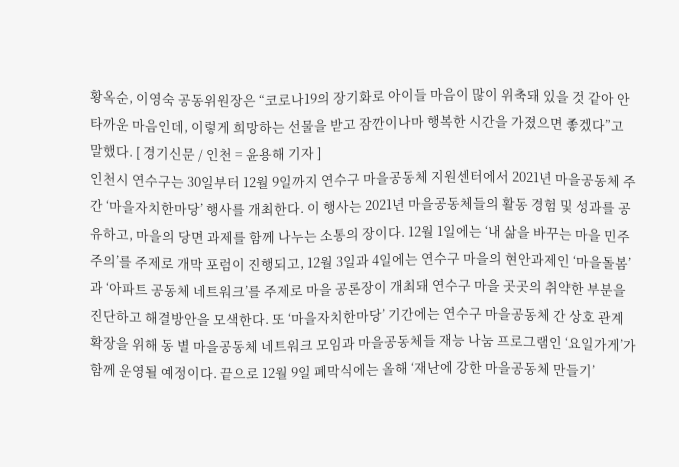황옥순, 이영숙 공동위원장은 “코로나19의 장기화로 아이들 마음이 많이 위축돼 있을 것 같아 안타까운 마음인데, 이렇게 희망하는 선물을 받고 잠깐이나마 행복한 시간을 가졌으면 좋겠다”고 말했다. [ 경기신문 / 인천 = 윤용해 기자 ]
인천시 연수구는 30일부터 12월 9일까지 연수구 마을공동체 지원센터에서 2021년 마을공동체 주간 ‘마을자치한마당’ 행사를 개최한다. 이 행사는 2021년 마을공동체들의 활동 경험 및 성과를 공유하고, 마을의 당면 과제를 함께 나누는 소통의 장이다. 12월 1일에는 ‘내 삶을 바꾸는 마을 민주주의’를 주제로 개막 포럼이 진행되고, 12월 3일과 4일에는 연수구 마을의 현안과제인 ‘마을돌봄’ 과 ‘아파트 공동체 네트워크’를 주제로 마을 공론장이 개최돼 연수구 마을 곳곳의 취약한 부분을 진단하고 해결방안을 모색한다. 또 ‘마을자치한마당’ 기간에는 연수구 마을공동체 간 상호 관계 확장을 위해 동 별 마을공동체 네트워크 모임과 마을공동체들 재능 나눔 프로그램인 ‘요일가게’가 함께 운영될 예정이다. 끝으로 12월 9일 폐막식에는 올해 ‘재난에 강한 마을공동체 만들기’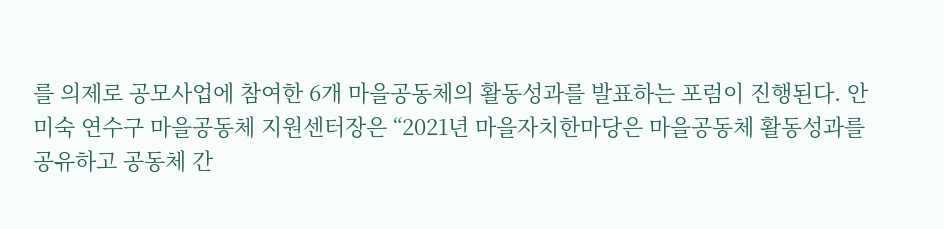를 의제로 공모사업에 참여한 6개 마을공동체의 활동성과를 발표하는 포럼이 진행된다. 안미숙 연수구 마을공동체 지원센터장은 “2021년 마을자치한마당은 마을공동체 활동성과를 공유하고 공동체 간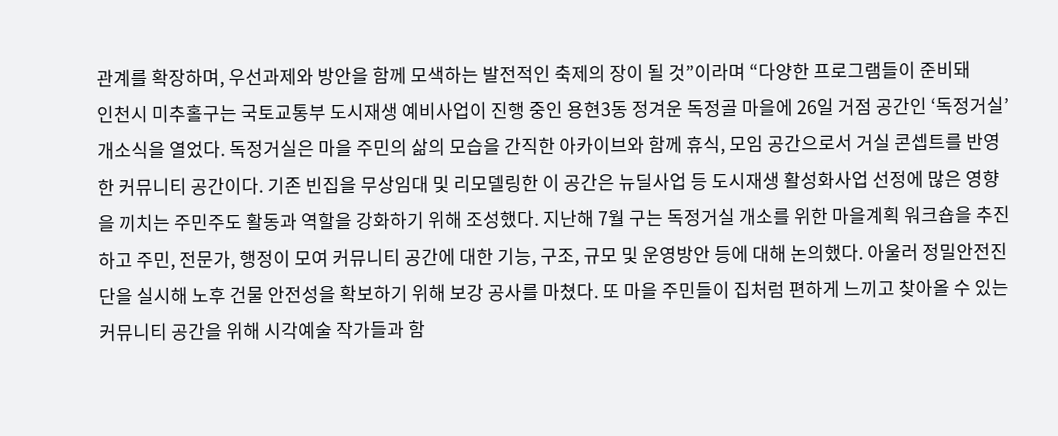관계를 확장하며, 우선과제와 방안을 함께 모색하는 발전적인 축제의 장이 될 것”이라며 “다양한 프로그램들이 준비돼
인천시 미추홀구는 국토교통부 도시재생 예비사업이 진행 중인 용현3동 정겨운 독정골 마을에 26일 거점 공간인 ‘독정거실’ 개소식을 열었다. 독정거실은 마을 주민의 삶의 모습을 간직한 아카이브와 함께 휴식, 모임 공간으로서 거실 콘셉트를 반영한 커뮤니티 공간이다. 기존 빈집을 무상임대 및 리모델링한 이 공간은 뉴딜사업 등 도시재생 활성화사업 선정에 많은 영향을 끼치는 주민주도 활동과 역할을 강화하기 위해 조성했다. 지난해 7월 구는 독정거실 개소를 위한 마을계획 워크숍을 추진하고 주민, 전문가, 행정이 모여 커뮤니티 공간에 대한 기능, 구조, 규모 및 운영방안 등에 대해 논의했다. 아울러 정밀안전진단을 실시해 노후 건물 안전성을 확보하기 위해 보강 공사를 마쳤다. 또 마을 주민들이 집처럼 편하게 느끼고 찾아올 수 있는 커뮤니티 공간을 위해 시각예술 작가들과 함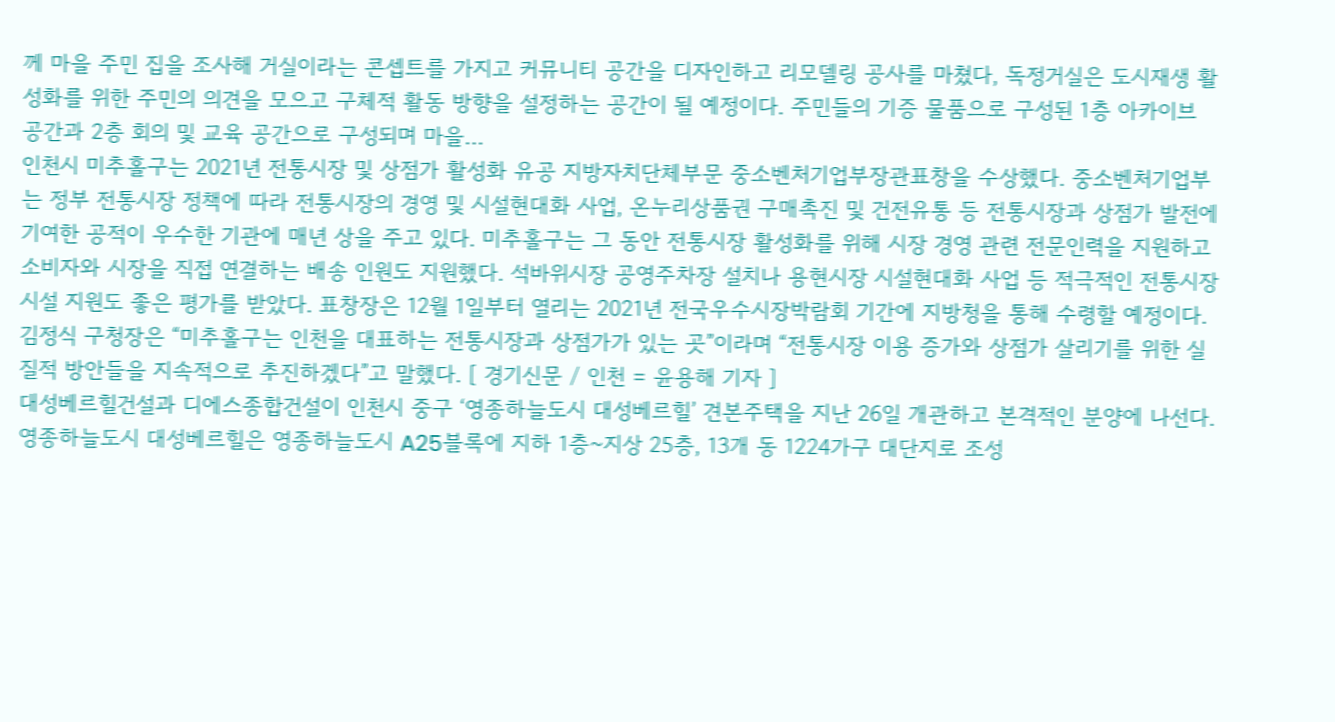께 마을 주민 집을 조사해 거실이라는 콘셉트를 가지고 커뮤니티 공간을 디자인하고 리모델링 공사를 마쳤다, 독정거실은 도시재생 활성화를 위한 주민의 의견을 모으고 구체적 활동 방향을 설정하는 공간이 될 예정이다. 주민들의 기증 물품으로 구성된 1층 아카이브 공간과 2층 회의 및 교육 공간으로 구성되며 마을…
인천시 미추홀구는 2021년 전통시장 및 상점가 활성화 유공 지방자치단체부문 중소벤처기업부장관표창을 수상했다. 중소벤처기업부는 정부 전통시장 정책에 따라 전통시장의 경영 및 시설현대화 사업, 온누리상품권 구매촉진 및 건전유통 등 전통시장과 상점가 발전에 기여한 공적이 우수한 기관에 매년 상을 주고 있다. 미추홀구는 그 동안 전통시장 활성화를 위해 시장 경영 관련 전문인력을 지원하고 소비자와 시장을 직접 연결하는 배송 인원도 지원했다. 석바위시장 공영주차장 설치나 용현시장 시설현대화 사업 등 적극적인 전통시장 시설 지원도 좋은 평가를 받았다. 표창장은 12월 1일부터 열리는 2021년 전국우수시장박람회 기간에 지방청을 통해 수령할 예정이다. 김정식 구청장은 “미추홀구는 인천을 대표하는 전통시장과 상점가가 있는 곳”이라며 “전통시장 이용 증가와 상점가 살리기를 위한 실질적 방안들을 지속적으로 추진하겠다”고 말했다. [ 경기신문 / 인천 = 윤용해 기자 ]
대성베르힐건설과 디에스종합건설이 인천시 중구 ‘영종하늘도시 대성베르힐’ 견본주택을 지난 26일 개관하고 본격적인 분양에 나선다. 영종하늘도시 대성베르힐은 영종하늘도시 A25블록에 지하 1층~지상 25층, 13개 동 1224가구 대단지로 조성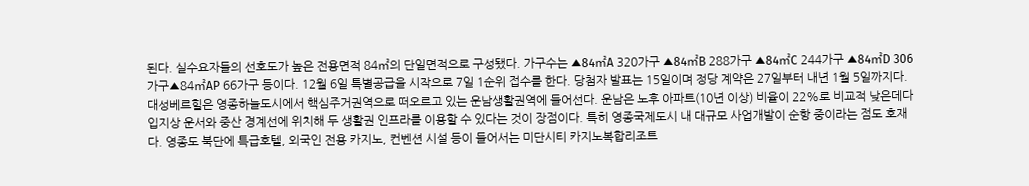된다. 실수요자들의 선호도가 높은 전용면적 84㎡의 단일면적으로 구성됐다. 가구수는 ▲84㎡A 320가구 ▲84㎡B 288가구 ▲84㎡C 244가구 ▲84㎡D 306가구▲84㎡AP 66가구 등이다. 12월 6일 특별공급을 시작으로 7일 1순위 접수를 한다. 당첨자 발표는 15일이며 정당 계약은 27일부터 내년 1월 5일까지다. 대성베르힐은 영종하늘도시에서 핵심주거권역으로 떠오르고 있는 운남생활권역에 들어선다. 운남은 노후 아파트(10년 이상) 비율이 22%로 비교적 낮은데다 입지상 운서와 중산 경계선에 위치해 두 생활권 인프라를 이용할 수 있다는 것이 장점이다. 특히 영종국제도시 내 대규모 사업개발이 순항 중이라는 점도 호재다. 영종도 북단에 특급호텔, 외국인 전용 카지노, 컨벤션 시설 등이 들어서는 미단시티 카지노복합리조트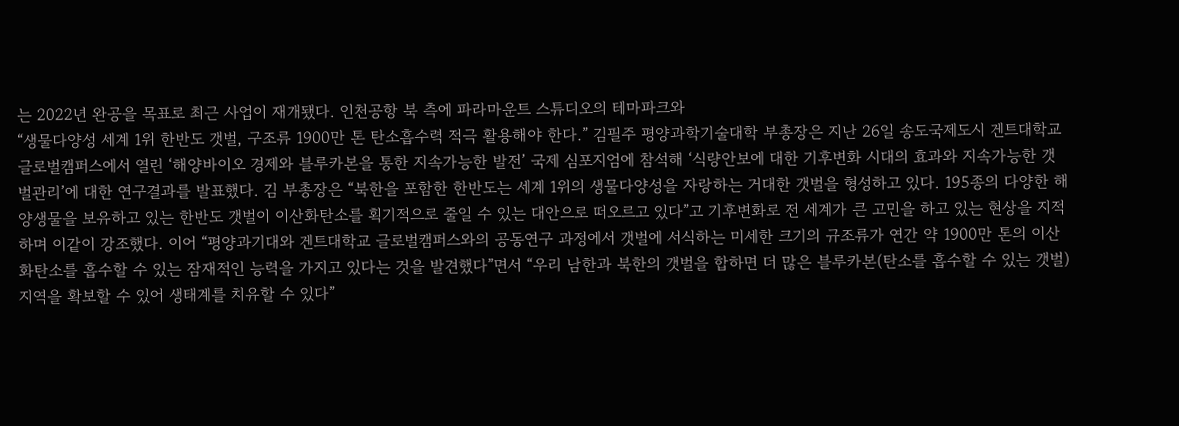는 2022년 완공을 목표로 최근 사업이 재개됐다. 인천공항 북 측에 파라마운트 스튜디오의 테마파크와
“생물다양성 세계 1위 한반도 갯벌, 구조류 1900만 톤 탄소흡수력 적극 활용해야 한다.” 김필주 평양과학기술대학 부총장은 지난 26일 송도국제도시 겐트대학교 글로벌캠퍼스에서 열린 ‘해양바이오 경제와 블루카본을 통한 지속가능한 발전’ 국제 심포지엄에 참석해 ‘식량안보에 대한 기후변화 시대의 효과와 지속가능한 갯벌관리’에 대한 연구결과를 발표했다. 김 부총장은 “북한을 포함한 한반도는 세계 1위의 생물다양성을 자랑하는 거대한 갯벌을 형성하고 있다. 195종의 다양한 해양생물을 보유하고 있는 한반도 갯벌이 이산화탄소를 획기적으로 줄일 수 있는 대안으로 떠오르고 있다”고 기후변화로 전 세계가 큰 고민을 하고 있는 현상을 지적하며 이같이 강조했다. 이어 “평양과기대와 겐트대학교 글로벌캠퍼스와의 공동연구 과정에서 갯벌에 서식하는 미세한 크기의 규조류가 연간 약 1900만 톤의 이산화탄소를 흡수할 수 있는 잠재적인 능력을 가지고 있다는 것을 발견했다”면서 “우리 남한과 북한의 갯벌을 합하면 더 많은 블루카본(탄소를 흡수할 수 있는 갯벌) 지역을 확보할 수 있어 생태계를 치유할 수 있다”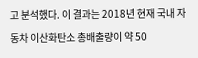고 분석했다. 이 결과는 2018년 현재 국내 자동차 이산화탄소 총배출량이 약 50